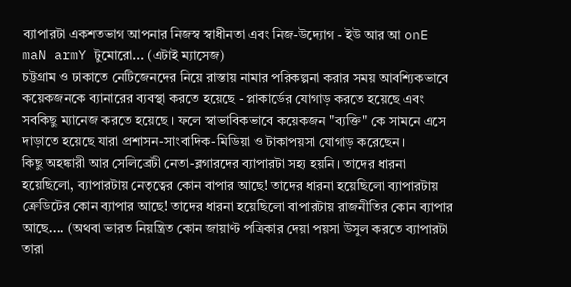ব্যাপারটা একশতভাগ আপনার নিজস্ব স্বাধীনতা এবং নিজ-উদ্যোগ - ইউ আর আ onE maN armY টুমোরো... (এটাই ম্যাসেজ)
চট্টগ্রাম ও ঢাকাতে নেটিজেনদের নিয়ে রাস্তায় নামার পরিকল্পনা করার সময় আবশ্যিকভাবে কয়েকজনকে ব্যানারের ব্যবস্থা করতে হয়েছে - প্লাকার্ডের যোগাড় করতে হয়েছে এবং সবকিছু ম্যানেজ করতে হয়েছে । ফলে স্বাভাবিকভাবে কয়েকজন "ব্যক্তি" কে সামনে এসে দাড়াতে হয়েছে যারা প্রশাসন-সাংবাদিক-মিডিয়া ও টাকাপয়সা যোগাড় করেছেন।
কিছু অহঙ্কারী আর সেলিব্রেটী নেতা-ব্লগারদের ব্যাপারটা সহ্য হয়নি। তাদের ধারনা হয়েছিলো, ব্যাপারটায় নেতৃত্বের কোন বাপার আছে! তাদের ধারনা হয়েছিলো ব্যাপারটায় ক্রেডিটের কোন ব্যাপার আছে! তাদের ধারনা হয়েছিলো বাপারটায় রাজনীতির কোন ব্যাপার আছে.... (অথবা ভারত নিয়ন্ত্রিত কোন জায়াণ্ট পত্রিকার দেয়া পয়সা উসুল করতে ব্যাপারটা তারা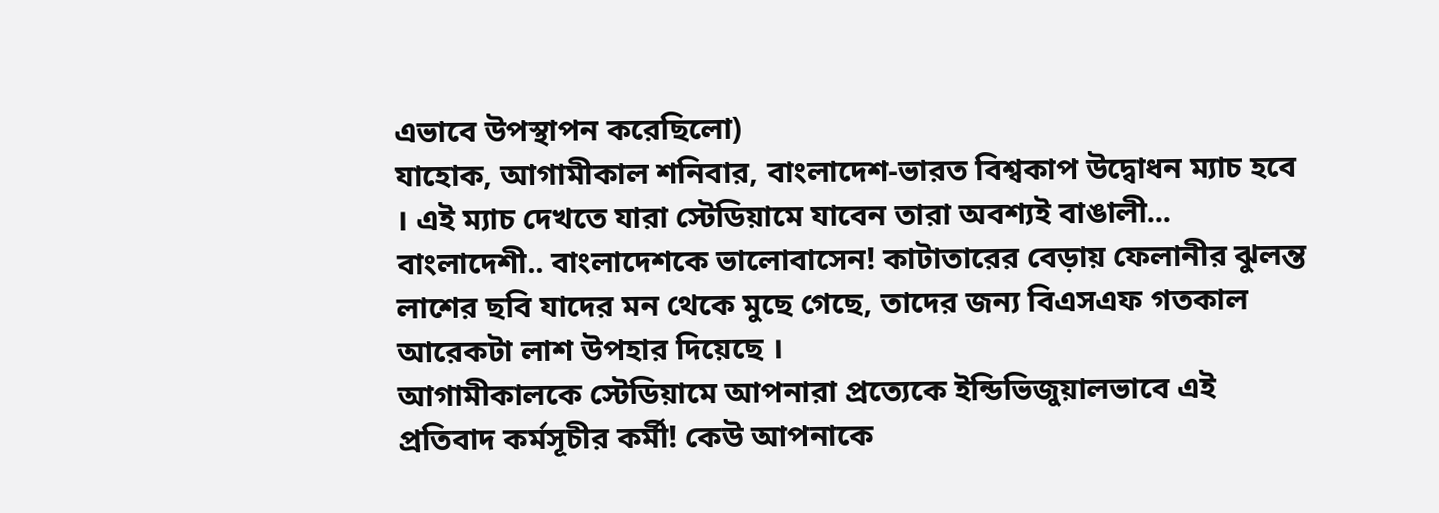এভাবে উপস্থাপন করেছিলো)
যাহোক, আগামীকাল শনিবার, বাংলাদেশ-ভারত বিশ্বকাপ উদ্বোধন ম্যাচ হবে । এই ম্যাচ দেখতে যারা স্টেডিয়ামে যাবেন তারা অবশ্যই বাঙালী... বাংলাদেশী.. বাংলাদেশকে ভালোবাসেন! কাটাতারের বেড়ায় ফেলানীর ঝুলন্ত লাশের ছবি যাদের মন থেকে মুছে গেছে, তাদের জন্য বিএসএফ গতকাল আরেকটা লাশ উপহার দিয়েছে ।
আগামীকালকে স্টেডিয়ামে আপনারা প্রত্যেকে ইন্ডিভিজুয়ালভাবে এই প্রতিবাদ কর্মসূচীর কর্মী! কেউ আপনাকে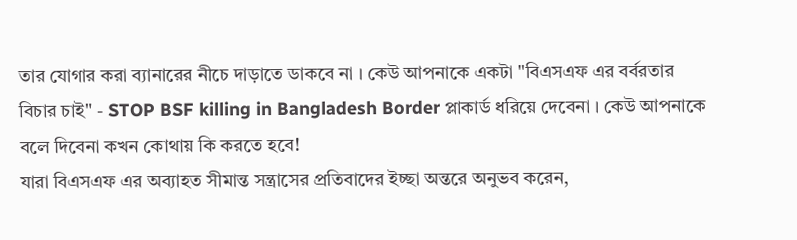তার যোগার করা ব্যানারের নীচে দাড়াতে ডাকবে না । কেউ আপনাকে একটা "বিএসএফ এর বর্বরতার বিচার চাই" - STOP BSF killing in Bangladesh Border প্লাকার্ড ধরিয়ে দেবেনা । কেউ আপনাকে বলে দিবেনা কখন কোথায় কি করতে হবে!
যারা বিএসএফ এর অব্যাহত সীমান্ত সন্ত্রাসের প্রতিবাদের ইচ্ছা অন্তরে অনুভব করেন,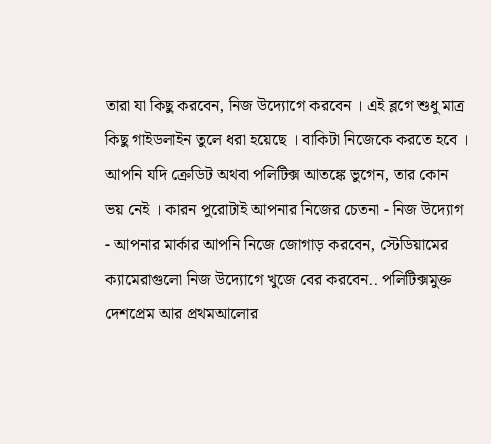তারা যা কিছু করবেন, নিজ উদ্যোগে করবেন । এই ব্লগে শুধু মাত্র কিছু গাইডলাইন তুলে ধরা হয়েছে । বাকিটা নিজেকে করতে হবে । আপনি যদি ক্রেডিট অথবা পলিটিক্স আতঙ্কে ভুগেন, তার কোন ভয় নেই । কারন পুরোটাই আপনার নিজের চেতনা - নিজ উদ্যোগ - আপনার মার্কার আপনি নিজে জোগাড় করবেন, স্টেডিয়ামের ক্যামেরাগুলো নিজ উদ্যোগে খুজে বের করবেন.. পলিটিক্সমুক্ত দেশপ্রেম আর প্রথমআলোর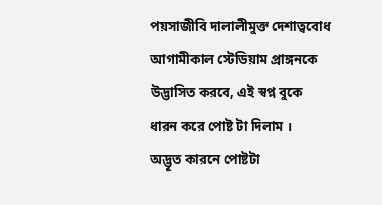পয়সাজীবি দালালীমুক্ত দেশাত্ববোধ আগামীকাল স্টেডিয়াম প্রাঙ্গনকে উদ্ভাসিত করবে, এই স্বপ্ন বুকে ধারন করে পোষ্ট টা দিলাম ।
অদ্ভূত কারনে পোষ্টটা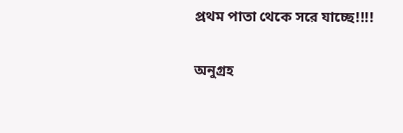প্রথম পাতা থেকে সরে যাচ্ছে!!!!

অনুগ্রহ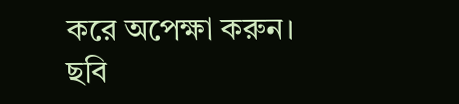করে অপেক্ষা করুন। ছবি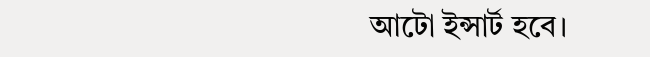আটো ইন্সার্ট হবে।